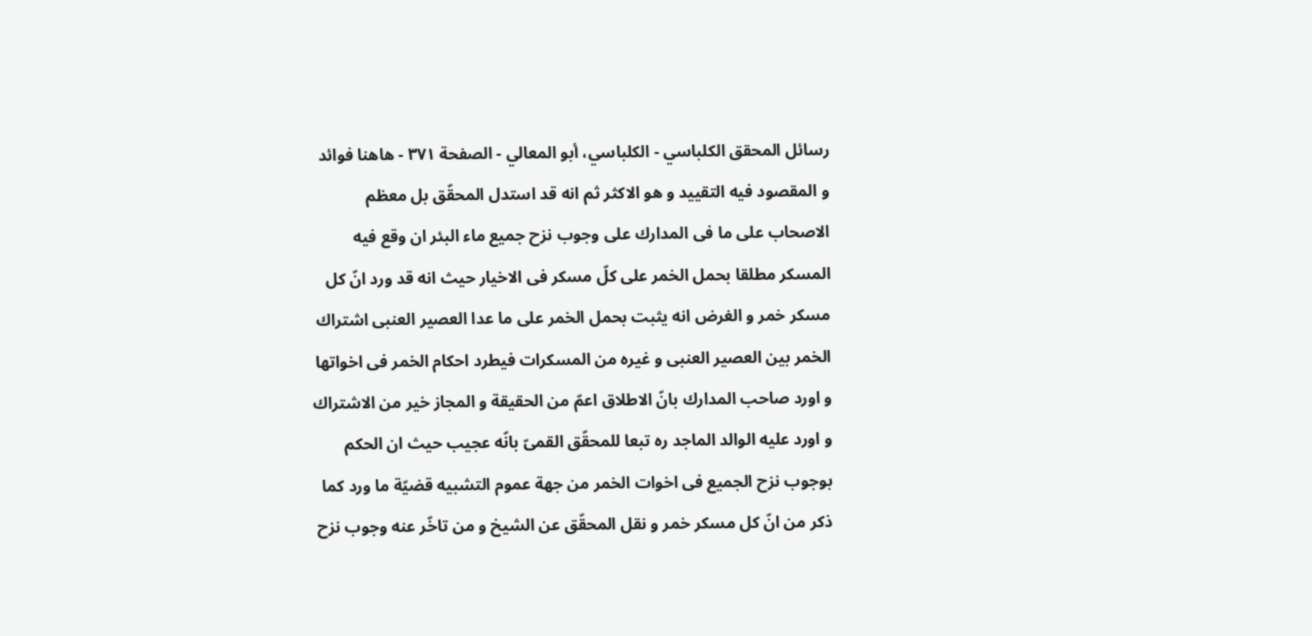رسائل المحقق الكلباسي - الكلباسي، أبو المعالي - الصفحة ٣٧١ - هاهنا فوائد
و المقصود فيه التقييد و هو الاكثر ثم انه قد استدل المحقّق بل معظم الاصحاب على ما فى المدارك على وجوب نزح جميع ماء البئر ان وقع فيه المسكر مطلقا بحمل الخمر على كلّ مسكر فى الاخيار حيث انه قد ورد انّ كل مسكر خمر و الغرض انه يثبت بحمل الخمر على ما عدا العصير العنبى اشتراك الخمر بين العصير العنبى و غيره من المسكرات فيطرد احكام الخمر فى اخواتها و اورد صاحب المدارك بانّ الاطلاق اعمّ من الحقيقة و المجاز خير من الاشتراك و اورد عليه الوالد الماجد ره تبعا للمحقّق القمىّ بانّه عجيب حيث ان الحكم بوجوب نزح الجميع فى اخوات الخمر من جهة عموم التشبيه قضيّة ما ورد كما ذكر من انّ كل مسكر خمر و نقل المحقّق عن الشيخ و من تاخّر عنه وجوب نزح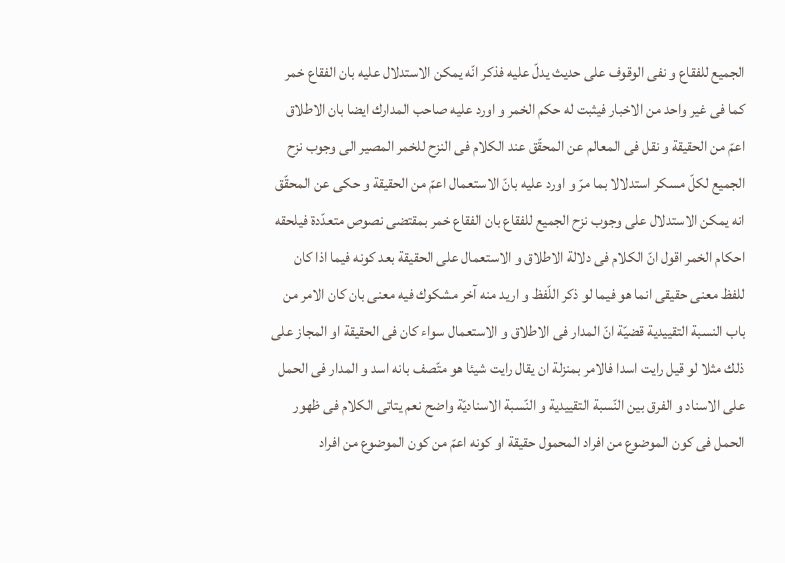الجميع للفقاع و نفى الوقوف على حديث يدلّ عليه فذكر انّه يمكن الاستدلال عليه بان الفقاع خمر كما فى غير واحد من الاخبار فيثبت له حكم الخمر و اورد عليه صاحب المدارك ايضا بان الاطلاق اعمّ من الحقيقة و نقل فى المعالم عن المحقّق عند الكلام فى النزح للخمر المصير الى وجوب نزح الجميع لكلّ مسكر استدلالا بما مرّ و اورد عليه بانّ الاستعمال اعمّ من الحقيقة و حكى عن المحقّق انه يمكن الاستدلال على وجوب نزح الجميع للفقاع بان الفقاع خمر بمقتضى نصوص متعدّدة فيلحقه احكام الخمر اقول انّ الكلام فى دلالة الاطلاق و الاستعمال على الحقيقة بعد كونه فيما اذا كان للفظ معنى حقيقى انما هو فيما لو ذكر اللّفظ و اريد منه آخر مشكوك فيه معنى بان كان الامر من باب النسبة التقييدية قضيّة انّ المدار فى الاطلاق و الاستعمال سواء كان فى الحقيقة او المجاز على ذلك مثلا لو قيل رايت اسدا فالامر بمنزلة ان يقال رايت شيئا هو متّصف بانه اسد و المدار فى الحمل على الاسناد و الفرق بين النّسبة التقييدية و النّسبة الاسناديّة واضح نعم يتاتى الكلام فى ظهور الحمل فى كون الموضوع من افراد المحمول حقيقة او كونه اعمّ من كون الموضوع من افراد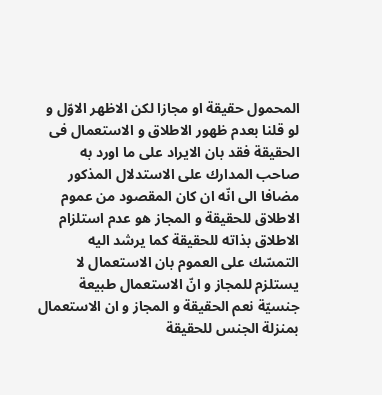المحمول حقيقة او مجازا لكن الاظهر الاوّل و لو قلنا بعدم ظهور الاطلاق و الاستعمال فى الحقيقة فقد بان الايراد على ما اورد به صاحب المدارك على الاستدلال المذكور مضافا الى انّه ان كان المقصود من عموم الاطلاق للحقيقة و المجاز هو عدم استلزام الاطلاق بذاته للحقيقة كما يرشد اليه التمسّك على العموم بان الاستعمال لا يستلزم للمجاز و انّ الاستعمال طبيعة جنسيّة نعم الحقيقة و المجاز و ان الاستعمال بمنزلة الجنس للحقيقة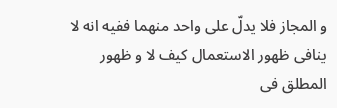و المجاز فلا يدلّ على واحد منهما ففيه انه لا ينافى ظهور الاستعمال كيف لا و ظهور المطلق فى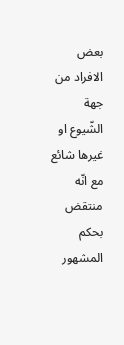بعض الافراد من جهة الشّيوع او غيرها شائع مع انّه منتقض بحكم المشهور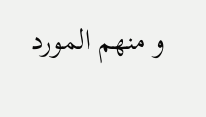و منهم المورد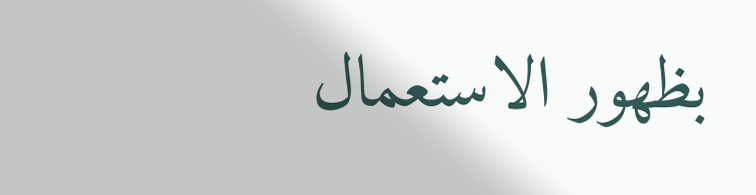بظهور الاستعمال